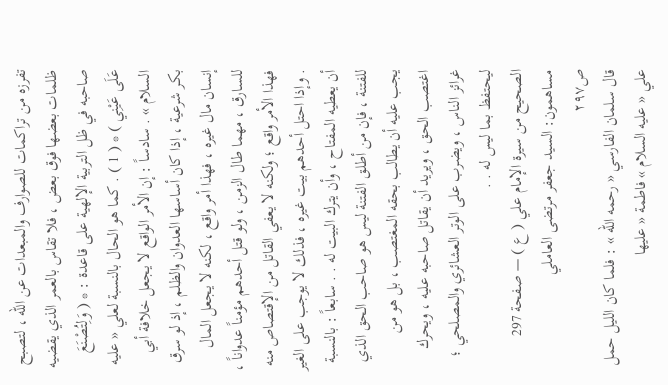تفرزه من تراكمات للصوارف والمبعدات عن الله ، لتصبح ظلمات بعضها فوق بعض ، فلا تقاس بالعمر الذي يقضيه صاحبه في ظل التربية الإلهية على قاعدة : * ( وَلِتُصْنَعَ عَلَى عَيْنِي ) * ( 1 ) . كما هو الحال بالنسبة لعلي « عليه السلام » . سادساً : إن الأمر الواقع لا يجعل خلافة أبي بكر شرعية ، إذا كان أساسها العدوان والظلم ، إذ لو سرق إنسان مال غيره ، فهذا أمر واقع ، لكنه لا يجعل المال للسارق ، مهما طال الزمن ، ولو قتل أحدهم مؤمناً عدواناً ، فهذا الأمر واقع ؛ ولكنه لا يعفي القاتل من الإقتصاص منه . وإذا احتل أحدهم بيت غيره ، فذلك لا يوجب على الغير أن يعطيه المفتاح ، وأن يترك البيت له . . سابعاً : بالنسبة للفتنة ، فإن من أطلق الفتنة ليس هو صاحب الحق الذي يجب عليه أن يطالب بحقه المغتصب ، بل هو من اغتصب الحق ، ويريد أن يقاتل صاحبه عليه ، ويحرك غرائز الناس ، ويضرب على الوتر العشائري والمصلحي ؛ ليحتفظ بما ليس له . .
الصحيح من سيرة الإمام علي ( ع ) — صفحة 297
مساهمون: السيد جعفر مرتضى العاملي
ص٢٩٧
قال سلمان الفارسي « رحمه الله » : فلما كان الليل حمل علي « عليه السلام » فاطمة « عليها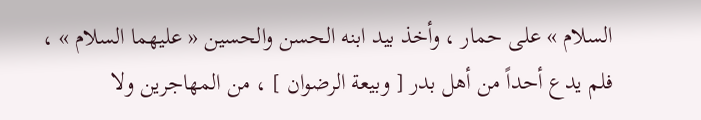السلام » على حمار ، وأخذ بيد ابنه الحسن والحسين « عليهما السلام » ، فلم يدع أحداً من أهل بدر [ وبيعة الرضوان ] ، من المهاجرين ولا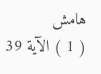هامش
( 1 ) الآية 39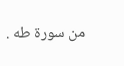من سورة طه .